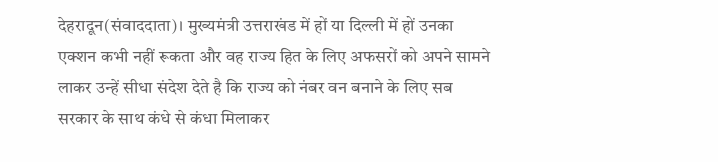देहरादून(संवाददाता)। मुख्यमंत्री उत्तराखंड में हों या दिल्ली में हों उनका एक्शन कभी नहीं रूकता और वह राज्य हित के लिए अफसरों को अपने सामने लाकर उन्हें सीधा संदेश देते है कि राज्य को नंबर वन बनाने के लिए सब सरकार के साथ कंधे से कंधा मिलाकर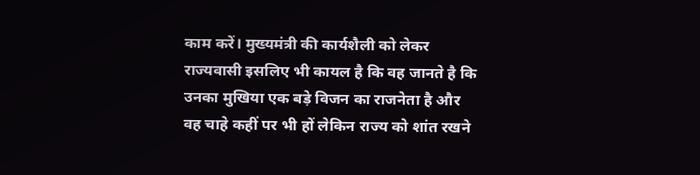काम करें। मुख्यमंत्री की कार्यशैली को लेकर राज्यवासी इसलिए भी कायल है कि वह जानते है कि उनका मुखिया एक बड़े विजन का राजनेता है और वह चाहे कहीं पर भी हों लेकिन राज्य को शांत रखने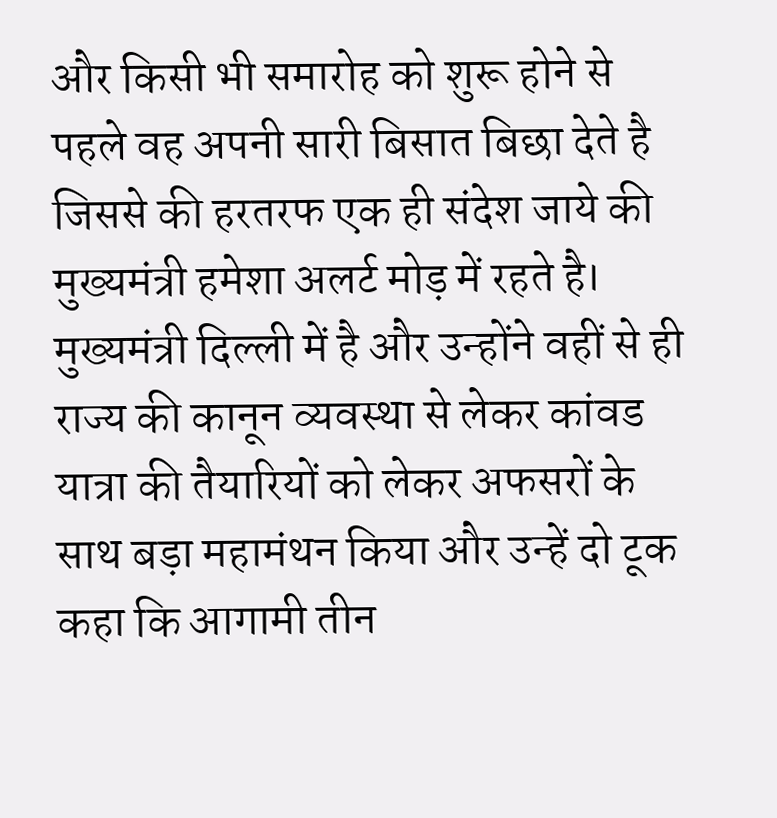और किसी भी समारोह को शुरू होने से पहले वह अपनी सारी बिसात बिछा देते है जिससे की हरतरफ एक ही संदेश जाये की मुख्यमंत्री हमेशा अलर्ट मोड़ में रहते है। मुख्यमंत्री दिल्ली में है और उन्होंने वहीं से ही राज्य की कानून व्यवस्था से लेकर कांवड यात्रा की तैयारियों को लेकर अफसरों के साथ बड़ा महामंथन किया और उन्हें दो टूक कहा कि आगामी तीन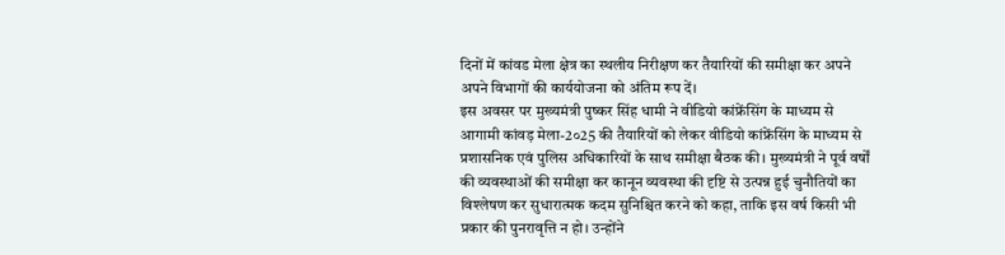दिनों में कांवड मेला क्षेत्र का स्थलीय निरीक्षण कर तैयारियों की समीक्षा कर अपने अपने विभागों की कार्ययोजना को अंतिम रूप दें।
इस अवसर पर मुख्यमंत्री पुष्कर सिंह धामी ने वीडियो कांफ्रेंसिंग के माध्यम से आगामी कांवड़ मेला-2०25 की तैयारियों को लेकर वीडियो कांफ्रेंसिंग के माध्यम से प्रशासनिक एवं पुलिस अधिकारियों के साथ समीक्षा बैठक की। मुख्यमंत्री ने पूर्व वर्षों की व्यवस्थाओं की समीक्षा कर कानून व्यवस्था की दृष्टि से उत्पन्न हुई चुनौतियों का विश्लेषण कर सुधारात्मक कदम सुनिश्चित करने को कहा, ताकि इस वर्ष किसी भी प्रकार की पुनरावृत्ति न हो। उन्होंने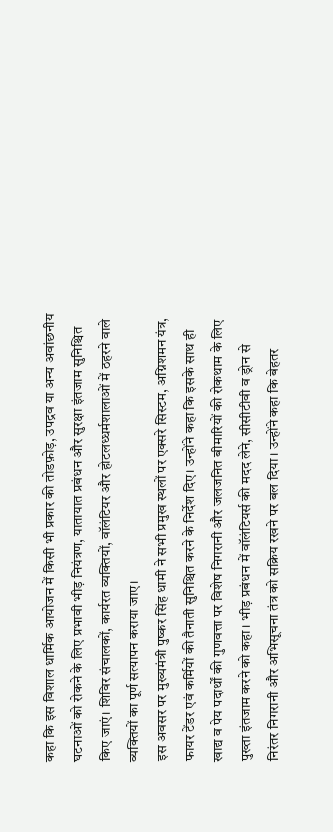कहा कि इस विशाल धार्मिक आयोजन में किसी भी प्रकार की तोडफ़ोड़, उपद्रव या अन्य अवांछनीय घटनाओं को रोकने के लिए प्रभावी भीड़ नियंत्रण, यातायात प्रबंधन और सुरक्षा इंतजाम सुनिश्चित किए जाएं। शिविर संचालकों, कार्यरत व्यक्तियों, वॉलंटियर और होटलध्धर्मशालाओं में ठहरने वाले व्यक्तियों का पूर्ण सत्यापन कराया जाए।
इस अवसर पर मुख्यमंत्री पुष्कर सिंह धामी ने सभी प्रमुख स्थलों पर एक्सरे सिस्टम, अग्निशमन यंत्र, फायर टेंडर एवं कर्मियों की तैनाती सुनिश्चित करने के निर्देश दिए। उन्होंने कहा कि इसके साथ ही खाद्य व पेय पदार्थों की गुणवत्ता पर विशेष निगरानी और जलजनित बीमारियों की रोकथाम के लिए पुख्ता इंतजाम करने को कहा। भीड़ प्रबंधन में वॉलंटियर्स की मदद लेने, सीसीटीवी व ड्रोन से निरंतर निगरानी और अभिसूचना तंत्र को सक्रिय रखने पर बल दिया। उन्होंने कहा कि बेहतर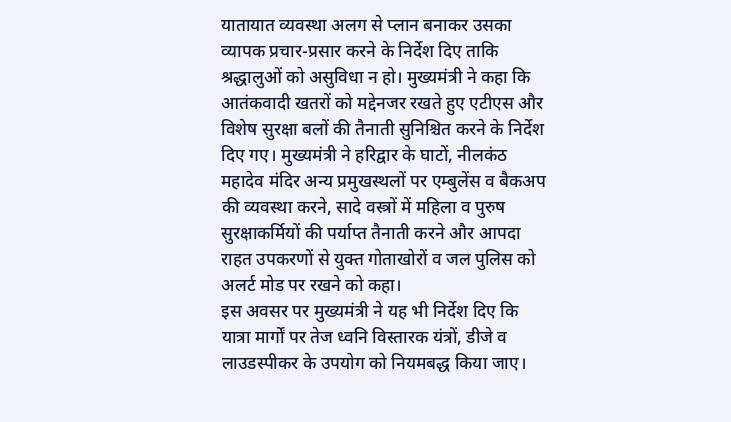यातायात व्यवस्था अलग से प्लान बनाकर उसका व्यापक प्रचार-प्रसार करने के निर्देश दिए ताकि श्रद्धालुओं को असुविधा न हो। मुख्यमंत्री ने कहा कि आतंकवादी खतरों को मद्देनजर रखते हुए एटीएस और विशेष सुरक्षा बलों की तैनाती सुनिश्चित करने के निर्देश दिए गए। मुख्यमंत्री ने हरिद्वार के घाटों, नीलकंठ महादेव मंदिर अन्य प्रमुखस्थलों पर एम्बुलेंस व बैकअप की व्यवस्था करने, सादे वस्त्रों में महिला व पुरुष सुरक्षाकर्मियों की पर्याप्त तैनाती करने और आपदा राहत उपकरणों से युक्त गोताखोरों व जल पुलिस को अलर्ट मोड पर रखने को कहा।
इस अवसर पर मुख्यमंत्री ने यह भी निर्देश दिए कि यात्रा मार्गों पर तेज ध्वनि विस्तारक यंत्रों, डीजे व लाउडस्पीकर के उपयोग को नियमबद्ध किया जाए।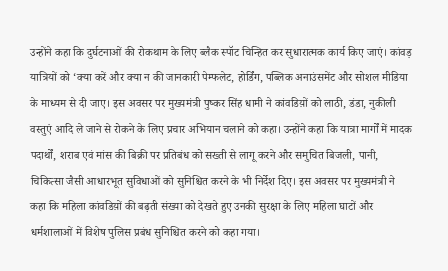उन्होंने कहा कि दुर्घटनाओं की रोकथाम के लिए ब्लैक स्पॉट चिन्हित कर सुधारात्मक कार्य किए जाएं। कांवड़ यात्रियों को ‘क्या करें और क्या न की जानकारी पेम्फलेट, होर्डिंग, पब्लिक अनाउंसमेंट और सोशल मीडिया के माध्यम से दी जाए। इस अवसर पर मुख्यमंत्री पुष्कर सिंह धामी ने कांवडिय़ों को लाठी, डंडा, नुकीली वस्तुएं आदि ले जाने से रोकने के लिए प्रचार अभियान चलाने को कहा। उन्होंने कहा कि यात्रा मार्गों में मादक पदार्थों, शराब एवं मांस की बिक्री पर प्रतिबंध को सख्ती से लागू करने और समुचित बिजली, पानी, चिकित्सा जैसी आधारभूत सुविधाओं को सुनिश्चित करने के भी निर्देश दिए। इस अवसर पर मुख्यमंत्री ने कहा कि महिला कांवडिय़ों की बढ़ती संख्या को देखते हुए उनकी सुरक्षा के लिए महिला घाटों और धर्मशालाओं में विशेष पुलिस प्रबंध सुनिश्चित करने को कहा गया।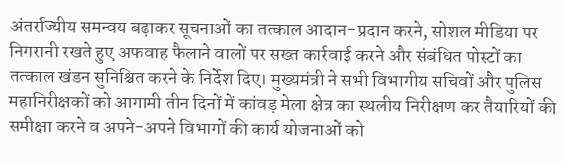अंतर्राज्यीय समन्वय बढ़ाकर सूचनाओं का तत्काल आदान-प्रदान करने, सोशल मीडिया पर निगरानी रखते हुए अफवाह फैलाने वालों पर सख्त कार्रवाई करने और संबंधित पोस्टों का तत्काल खंडन सुनिश्चित करने के निर्देश दिए। मुख्यमंत्री ने सभी विभागीय सचिवों और पुलिस महानिरीक्षकों को आगामी तीन दिनों में कांवड़ मेला क्षेत्र का स्थलीय निरीक्षण कर तैयारियों की समीक्षा करने व अपने-अपने विभागों की कार्य योजनाओं को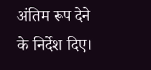अंतिम रूप देने के निर्देश दिए।